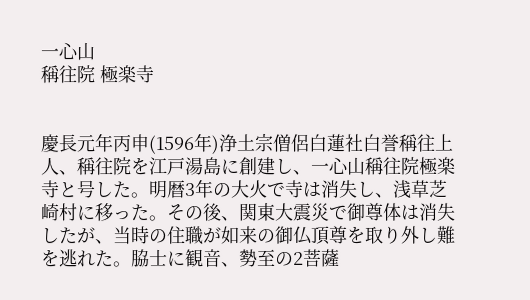一心山
稱往院 極楽寺


慶長元年丙申(1596年)浄土宗僧侶白蓮社白誉稱往上人、稱往院を江戸湯島に創建し、一心山稱往院極楽寺と号した。明暦3年の大火で寺は消失し、浅草芝崎村に移った。その後、関東大震災で御尊体は消失したが、当時の住職が如来の御仏頂尊を取り外し難を逃れた。脇士に観音、勢至の2菩薩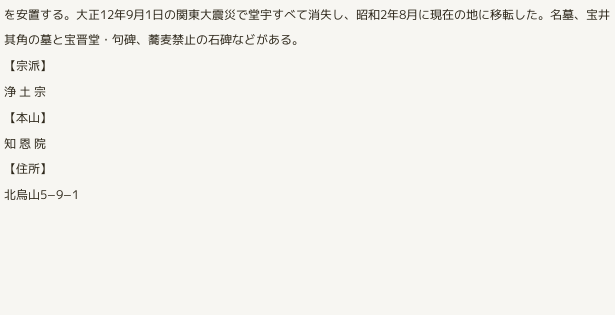を安置する。大正12年9月1日の関東大震災で堂宇すべて消失し、昭和2年8月に現在の地に移転した。名墓、宝井其角の墓と宝晋堂・句碑、蕎麦禁止の石碑などがある。
【宗派】
浄 土 宗
【本山】
知 恩 院
【住所】
北烏山5−9−1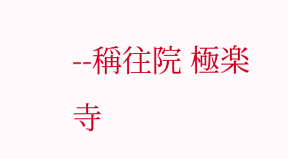--稱往院 極楽寺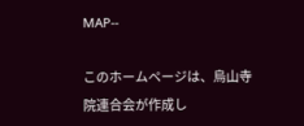MAP--

このホームページは、烏山寺院連合会が作成し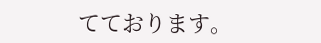てております。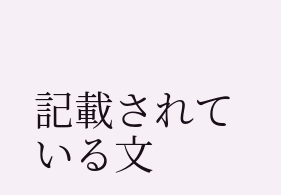記載されている文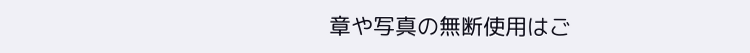章や写真の無断使用はご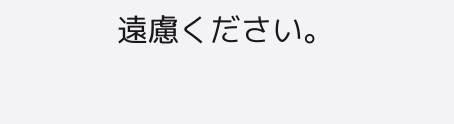遠慮ください。